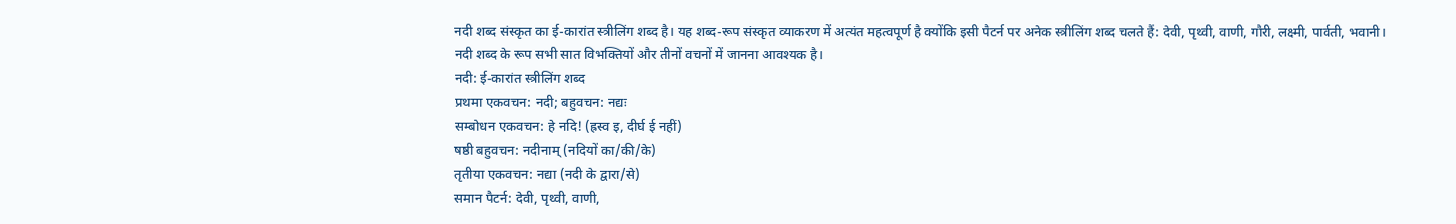नदी शब्द संस्कृत का ई-कारांत स्त्रीलिंग शब्द है। यह शब्द-रूप संस्कृत व्याकरण में अत्यंत महत्वपूर्ण है क्योंकि इसी पैटर्न पर अनेक स्त्रीलिंग शब्द चलते हैं: देवी, पृथ्वी, वाणी, गौरी, लक्ष्मी, पार्वती, भवानी। नदी शब्द के रूप सभी सात विभक्तियों और तीनों वचनों में जानना आवश्यक है।
नदी: ई-कारांत स्त्रीलिंग शब्द
प्रथमा एकवचन: नदी; बहुवचन: नद्यः
सम्बोधन एकवचन: हे नदि! (ह्रस्व इ, दीर्घ ई नहीं)
षष्ठी बहुवचन: नदीनाम् (नदियों का/की/के)
तृतीया एकवचन: नद्या (नदी के द्वारा/से)
समान पैटर्न: देवी, पृथ्वी, वाणी,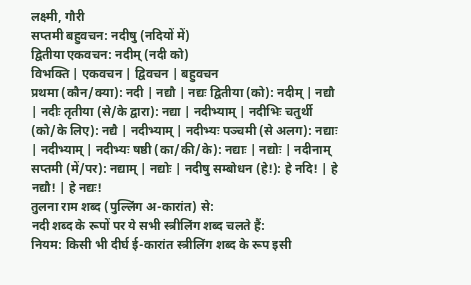लक्ष्मी, गौरी
सप्तमी बहुवचन: नदीषु (नदियों में)
द्वितीया एकवचन: नदीम् (नदी को)
विभक्ति | एकवचन | द्विवचन | बहुवचन
प्रथमा (कौन/क्या): नदी | नद्यौ | नद्यः द्वितीया (को): नदीम् | नद्यौ | नदीः तृतीया (से/के द्वारा): नद्या | नदीभ्याम् | नदीभिः चतुर्थी (को/के लिए): नद्यै | नदीभ्याम् | नदीभ्यः पञ्चमी (से अलग): नद्याः | नदीभ्याम् | नदीभ्यः षष्ठी (का/की/के): नद्याः | नद्योः | नदीनाम् सप्तमी (में/पर): नद्याम् | नद्योः | नदीषु सम्बोधन (हे!): हे नदि! | हे नद्यौ! | हे नद्यः!
तुलना राम शब्द (पुल्लिंग अ-कारांत) से:
नदी शब्द के रूपों पर ये सभी स्त्रीलिंग शब्द चलते हैं:
नियम: किसी भी दीर्घ ई-कारांत स्त्रीलिंग शब्द के रूप इसी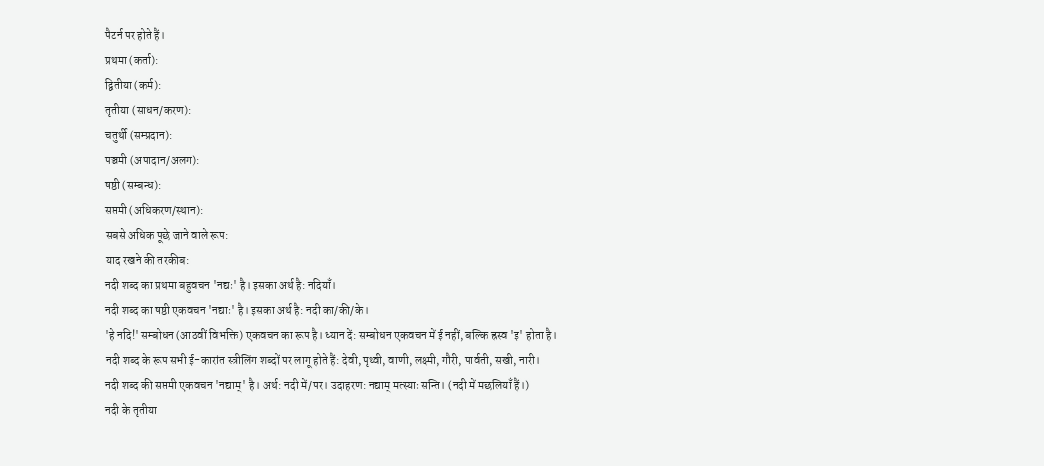पैटर्न पर होते हैं।
प्रथमा (कर्ता):
द्वितीया (कर्म):
तृतीया (साधन/करण):
चतुर्थी (सम्प्रदान):
पञ्चमी (अपादान/अलग):
षष्ठी (सम्बन्ध):
सप्तमी (अधिकरण/स्थान):
सबसे अधिक पूछे जाने वाले रूप:
याद रखने की तरकीब:
नदी शब्द का प्रथमा बहुवचन 'नद्यः' है। इसका अर्थ है: नदियाँ।
नदी शब्द का षष्ठी एकवचन 'नद्याः' है। इसका अर्थ है: नदी का/की/के।
'हे नदि!' सम्बोधन (आठवीं विभक्ति) एकवचन का रूप है। ध्यान दें: सम्बोधन एकवचन में ई नहीं, बल्कि ह्रस्व 'इ' होता है।
नदी शब्द के रूप सभी ई-कारांत स्त्रीलिंग शब्दों पर लागू होते हैं: देवी, पृथ्वी, वाणी, लक्ष्मी, गौरी, पार्वती, सखी, नारी।
नदी शब्द की सप्तमी एकवचन 'नद्याम्' है। अर्थ: नदी में/पर। उदाहरण: नद्याम् मत्स्याः सन्ति। (नदी में मछलियाँ हैं।)
नदी के तृतीया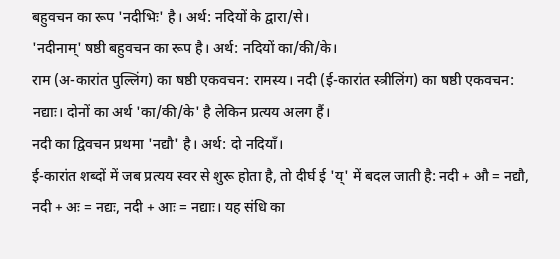बहुवचन का रूप 'नदीभिः' है। अर्थ: नदियों के द्वारा/से।
'नदीनाम्' षष्ठी बहुवचन का रूप है। अर्थ: नदियों का/की/के।
राम (अ-कारांत पुल्लिंग) का षष्ठी एकवचन: रामस्य। नदी (ई-कारांत स्त्रीलिंग) का षष्ठी एकवचन: नद्याः। दोनों का अर्थ 'का/की/के' है लेकिन प्रत्यय अलग हैं।
नदी का द्विवचन प्रथमा 'नद्यौ' है। अर्थ: दो नदियाँ।
ई-कारांत शब्दों में जब प्रत्यय स्वर से शुरू होता है, तो दीर्घ ई 'य्' में बदल जाती है: नदी + औ = नद्यौ, नदी + अः = नद्यः, नदी + आः = नद्याः। यह संधि का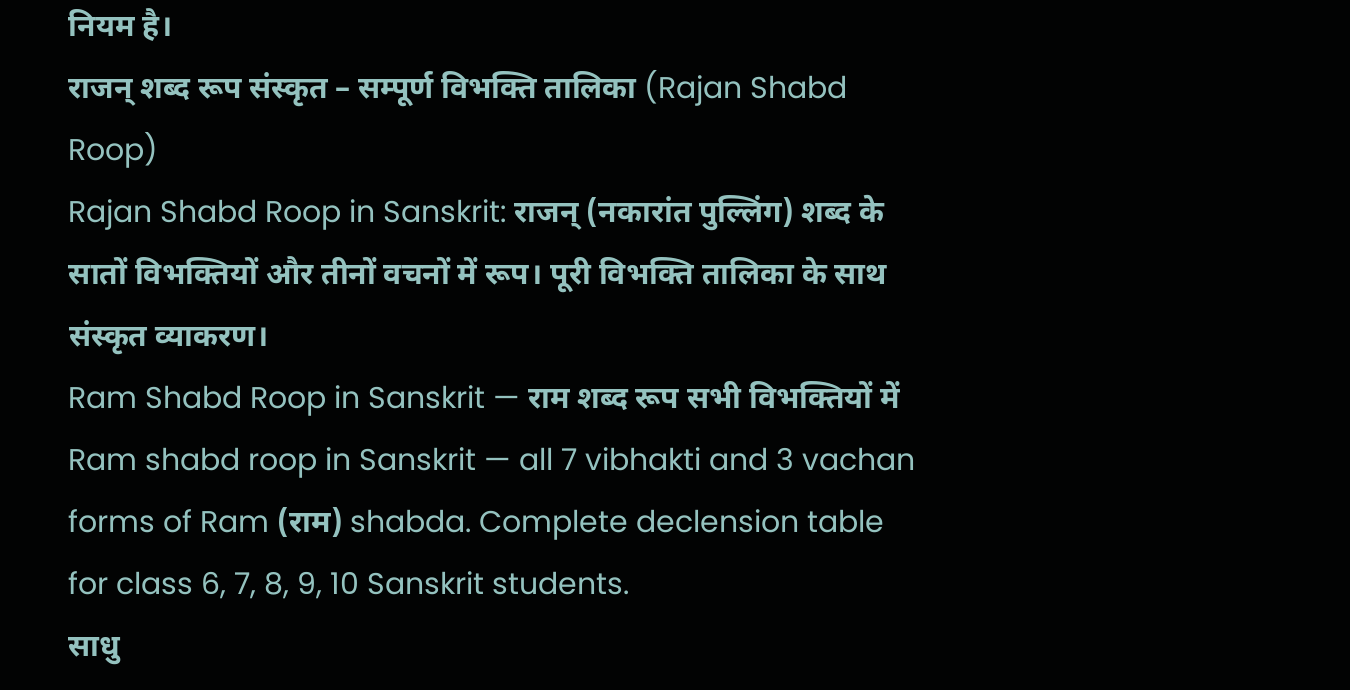नियम है।
राजन् शब्द रूप संस्कृत – सम्पूर्ण विभक्ति तालिका (Rajan Shabd Roop)
Rajan Shabd Roop in Sanskrit: राजन् (नकारांत पुल्लिंग) शब्द के सातों विभक्तियों और तीनों वचनों में रूप। पूरी विभक्ति तालिका के साथ संस्कृत व्याकरण।
Ram Shabd Roop in Sanskrit — राम शब्द रूप सभी विभक्तियों में
Ram shabd roop in Sanskrit — all 7 vibhakti and 3 vachan forms of Ram (राम) shabda. Complete declension table for class 6, 7, 8, 9, 10 Sanskrit students.
साधु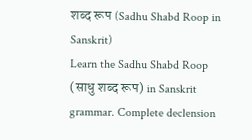शब्द रूप (Sadhu Shabd Roop in Sanskrit)
Learn the Sadhu Shabd Roop (साधु शब्द रूप) in Sanskrit grammar. Complete declension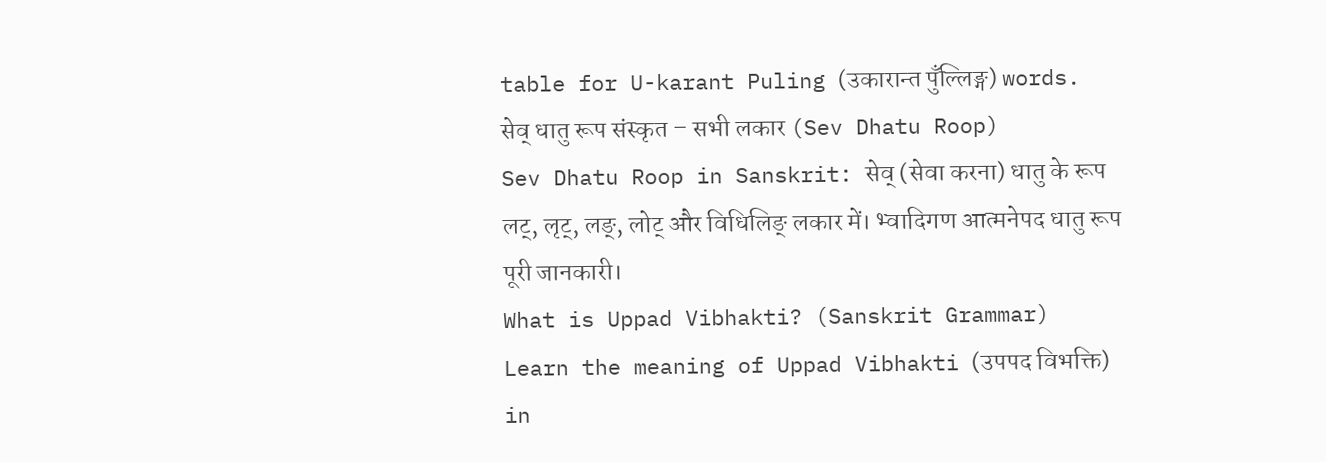table for U-karant Puling (उकारान्त पुँल्लिङ्ग) words.
सेव् धातु रूप संस्कृत – सभी लकार (Sev Dhatu Roop)
Sev Dhatu Roop in Sanskrit: सेव् (सेवा करना) धातु के रूप लट्, लृट्, लङ्, लोट् और विधिलिङ् लकार में। भ्वादिगण आत्मनेपद धातु रूप पूरी जानकारी।
What is Uppad Vibhakti? (Sanskrit Grammar)
Learn the meaning of Uppad Vibhakti (उपपद विभक्ति) in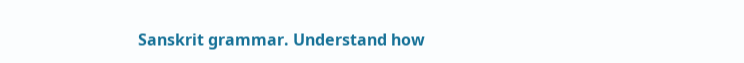Sanskrit grammar. Understand how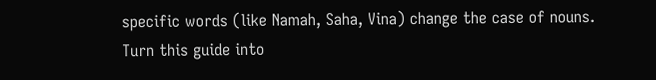specific words (like Namah, Saha, Vina) change the case of nouns.
Turn this guide into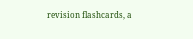revision flashcards, a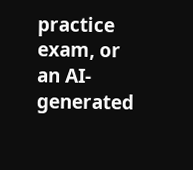practice exam, or an AI-generated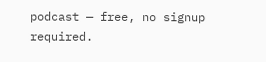podcast — free, no signup required.